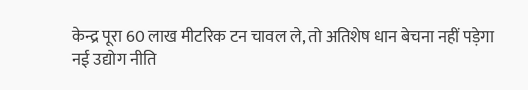केन्द्र पूरा 60 लाख मीटरिक टन चावल ले, तो अतिशेष धान बेचना नहीं पड़ेगा
नई उद्योग नीति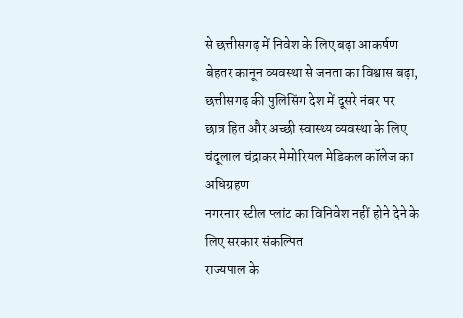से छत्तीसगढ़ में निवेश के लिए बढ़ा आकर्षण
बेहतर कानून व्यवस्था से जनता का विश्वास बढ़ा, छत्तीसगढ़ की पुलिसिंग देश में दूसरे नंबर पर
छात्र हित और अच्छी स्वास्थ्य व्यवस्था के लिए चंदूलाल चंद्राकर मेमोरियल मेडिकल कॉलेज का अधिग्रहण
नगरनार स्टील प्लांट का विनिवेश नहीं होने देने के लिए सरकार संकल्पित
राज्यपाल के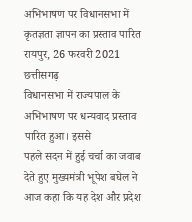अभिभाषण पर विधानसभा में कृतज्ञता ज्ञापन का प्रस्ताव पारित
रायपुर, 26 फरवरी 2021
छत्तीसगढ़
विधानसभा में राज्यपाल के अभिभाषण पर धन्यवाद प्रस्ताव पारित हुआ। इससे
पहले सदन में हुई चर्चा का जवाब देते हुए मुख्यमंत्री भूपेश बघेल ने
आज कहा कि यह देश और प्रदेश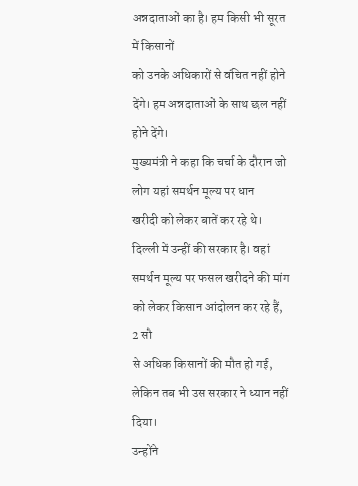अन्नदाताओं का है। हम किसी भी सूरत में किसानों
को उनके अधिकारों से वंचित नहीं होने देंगे। हम अन्नदाताओं के साथ छल नहीं
होने देंगे।
मुख्यमंत्री ने कहा कि चर्चा के दौरान जो लोग यहां समर्थन मूल्य पर धान
खरीदी को लेकर बातें कर रहे थे। दिल्ली में उन्हीं की सरकार है। वहां
समर्थन मूल्य पर फसल खरीदने की मांग को लेकर किसान आंदोलन कर रहे हैं, 2 सौ
से अधिक किसानों की मौत हो गई, लेकिन तब भी उस सरकार ने ध्यान नहीं दिया।
उन्होंने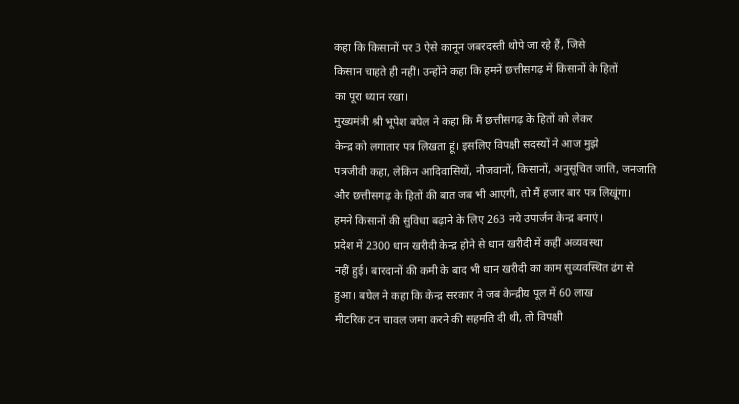कहा कि किसानों पर 3 ऐसे कानून जबरदस्ती थोपे जा रहे हैं, जिसे
किसान चाहते ही नहीं। उन्होंने कहा कि हमनें छत्तीसगढ़ में किसानों के हितों
का पूरा ध्यान रखा।
मुख्यमंत्री श्री भूपेश बघेल ने कहा कि मैं छत्तीसगढ़ के हितों को लेकर
केन्द्र को लगातार पत्र लिखता हूं। इसलिए विपक्षी सदस्यों ने आज मुझे
पत्रजीवी कहा, लेकिन आदिवासियों, नौजवानों, किसानों, अनुसूचित जाति, जनजाति
और छत्तीसगढ़ के हितों की बात जब भी आएगी, तो मैं हजार बार पत्र लिखूंगा।
हमने किसानों की सुविधा बढ़ाने के लिए 263 नये उपार्जन केन्द्र बनाएं।
प्रदेश में 2300 धान खरीदी केन्द्र होने से धान खरीदी में कहीं अव्यवस्था
नहीं हुई। बारदानों की कमी के बाद भी धान खरीदी का काम सुव्यवस्थित ढंग से
हुआ। बघेल ने कहा कि केन्द्र सरकार ने जब केन्द्रीय पूल में 60 लाख
मीटरिक टन चावल जमा करने की सहमति दी थी, तो विपक्षी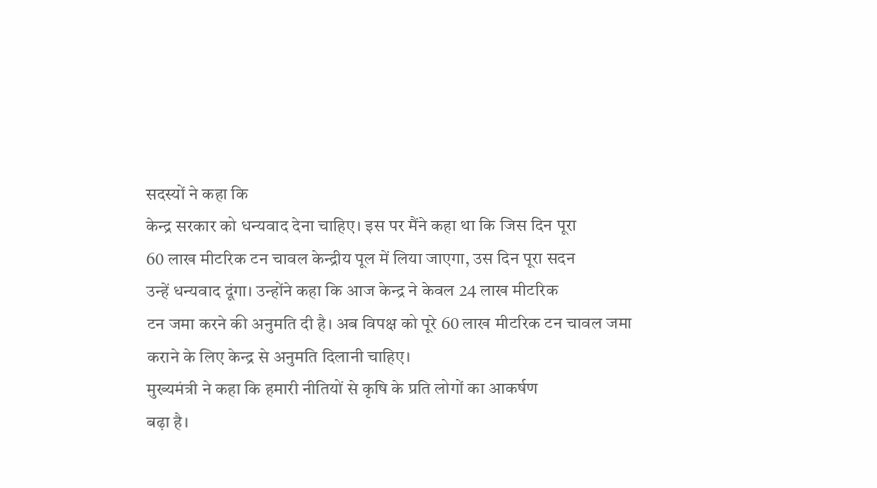सदस्यों ने कहा कि
केन्द्र सरकार को धन्यवाद देना चाहिए। इस पर मैंने कहा था कि जिस दिन पूरा
60 लाख मीटरिक टन चावल केन्द्रीय पूल में लिया जाएगा, उस दिन पूरा सदन
उन्हें धन्यवाद दूंगा। उन्होंने कहा कि आज केन्द्र ने केवल 24 लाख मीटरिक
टन जमा करने की अनुमति दी है। अब विपक्ष को पूरे 60 लाख मीटरिक टन चावल जमा
कराने के लिए केन्द्र से अनुमति दिलानी चाहिए।
मुख्यमंत्री ने कहा कि हमारी नीतियों से कृषि के प्रति लोगों का आकर्षण
बढ़ा है।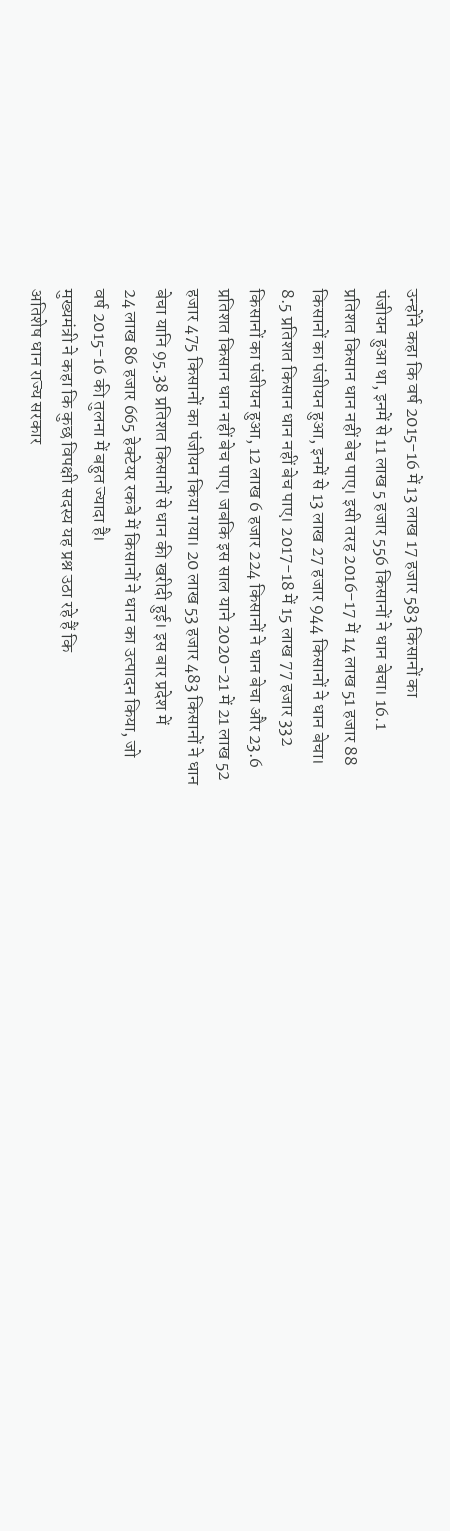उन्होंने कहा कि वर्ष 2015-16 में 13 लाख 17 हजार 583 किसानों का
पंजीयन हुआ था, इनमें से 11 लाख 5 हजार 556 किसानों ने धान बेचा। 16.1
प्रतिशत किसान धान नहीं बेच पाए। इसी तरह 2016-17 में 14 लाख 51 हजार 88
किसानों का पंजीयन हुआ, इनमें से 13 लाख 27 हजार 944 किसानों ने धान बेचा।
8.5 प्रतिशत किसान धान नहीं बेच पाए। 2017-18 में 15 लाख 77 हजार 332
किसानों का पंजीयन हुआ, 12 लाख 6 हजार 224 किसानों ने धान बेचा और 23.6
प्रतिशत किसान धान नहीं बेच पाए। जबकि इस साल याने 2020-21 में 21 लाख 52
हजार 475 किसानों का पंजीयन किया गया। 20 लाख 53 हजार 483 किसानों ने धान
बेचा यानि 95.38 प्रतिशत किसानों से धान की खरीदी हुई। इस बार प्रदेश में
24 लाख 86 हजार 665 हेक्टेयर रकबे में किसानों ने धान का उत्पादन किया, जो
वर्ष 2015-16 की तुलना में बहुत ज्यादा है।
मुख्यमंत्री ने कहा कि कुछ विपक्षी सदस्य यह प्रश्न उठा रहे हैं कि
अतिशेष धान राज्य सरकार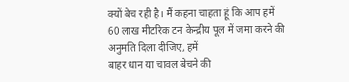क्यों बेच रही है। मैं कहना चाहता हूं कि आप हमें
60 लाख मीटरिक टन केन्द्रीय पूल में जमा करने की अनुमति दिला दीजिए, हमें
बाहर धान या चावल बेचने की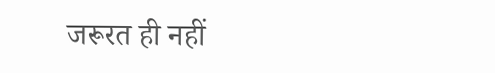जरूरत ही नहीं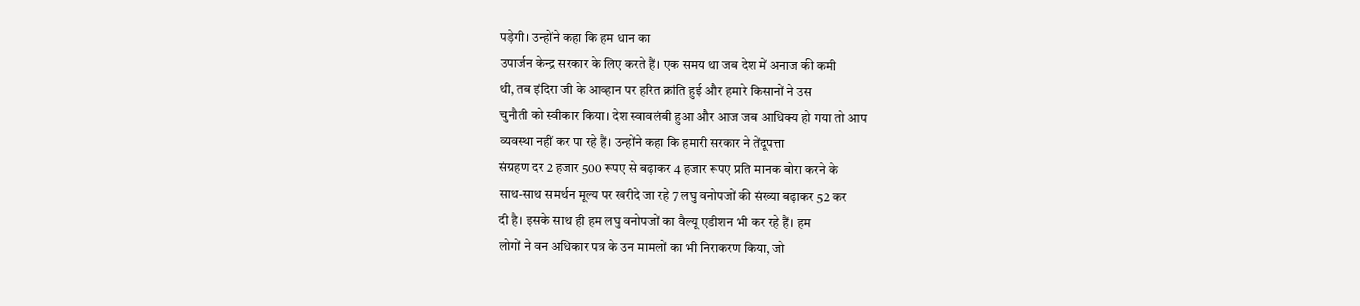पड़ेगी। उन्होंने कहा कि हम धान का
उपार्जन केन्द्र सरकार के लिए करते हैं। एक समय था जब देश में अनाज की कमी
थी, तब इंदिरा जी के आव्हान पर हरित क्रांति हुई और हमारे किसानों ने उस
चुनौती को स्वीकार किया। देश स्वावलंबी हुआ और आज जब आधिक्य हो गया तो आप
व्यवस्था नहीं कर पा रहे हैं। उन्होंने कहा कि हमारी सरकार ने तेंदूपत्ता
संग्रहण दर 2 हजार 500 रूपए से बढ़ाकर 4 हजार रूपए प्रति मानक बोरा करने के
साथ-साथ समर्थन मूल्य पर खरीदे जा रहे 7 लघु वनोपजों की संख्या बढ़ाकर 52 कर
दी है। इसके साथ ही हम लघु वनोपजों का वैल्यू एडीशन भी कर रहे हैं। हम
लोगों ने वन अधिकार पत्र के उन मामलों का भी निराकरण किया, जो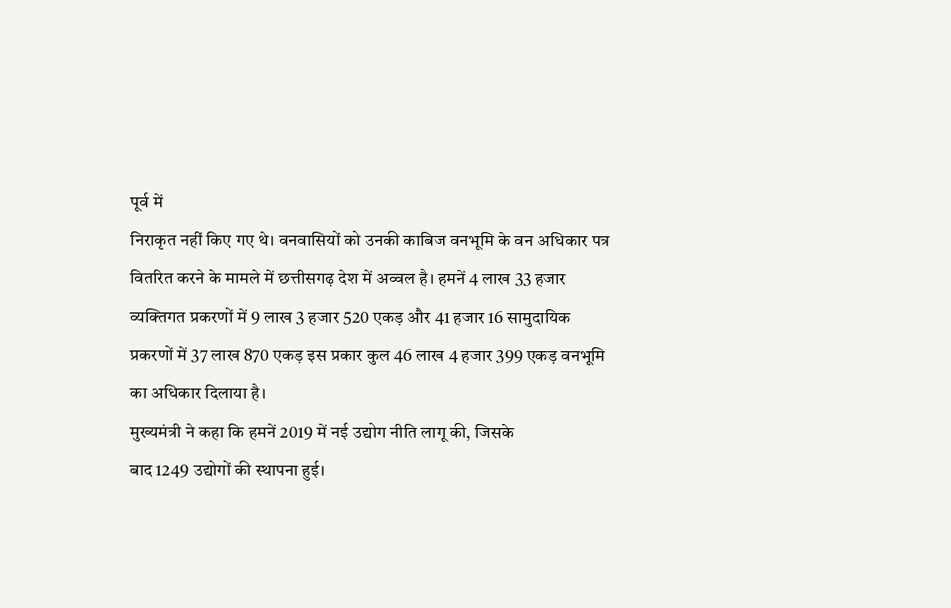पूर्व में
निराकृत नहीं किए गए थे। वनवासियों को उनकी काबिज वनभूमि के वन अधिकार पत्र
वितरित करने के मामले में छत्तीसगढ़ देश में अव्वल है। हमनें 4 लाख 33 हजार
व्यक्तिगत प्रकरणों में 9 लाख 3 हजार 520 एकड़ और 41 हजार 16 सामुदायिक
प्रकरणों में 37 लाख 870 एकड़ इस प्रकार कुल 46 लाख 4 हजार 399 एकड़ वनभूमि
का अधिकार दिलाया है।
मुख्यमंत्री ने कहा कि हमनें 2019 में नई उद्योग नीति लागू की, जिसके
बाद 1249 उद्योगों की स्थापना हुई।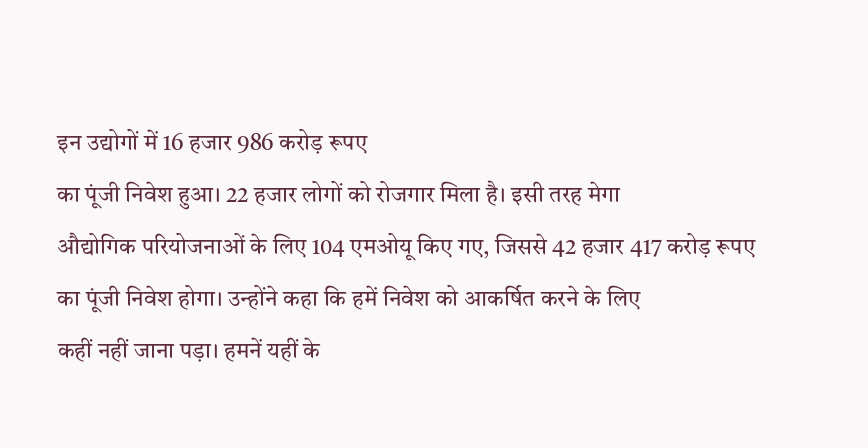इन उद्योगों में 16 हजार 986 करोड़ रूपए
का पूंजी निवेश हुआ। 22 हजार लोगों को रोजगार मिला है। इसी तरह मेगा
औद्योगिक परियोजनाओं के लिए 104 एमओयू किए गए, जिससे 42 हजार 417 करोड़ रूपए
का पूंजी निवेश होगा। उन्होंने कहा कि हमें निवेश को आकर्षित करने के लिए
कहीं नहीं जाना पड़ा। हमनें यहीं के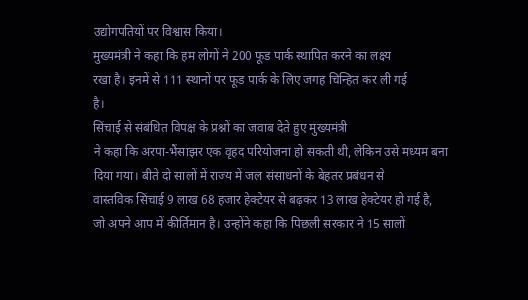उद्योगपतियों पर विश्वास किया।
मुख्यमंत्री ने कहा कि हम लोगों ने 200 फूड पार्क स्थापित करने का लक्ष्य
रखा है। इनमें से 111 स्थानों पर फूड पार्क के लिए जगह चिन्हित कर ली गई
है।
सिंचाई से संबंधित विपक्ष के प्रश्नों का जवाब देते हुए मुख्यमंत्री
ने कहा कि अरपा-भैंसाझर एक वृहद परियोजना हो सकती थी, लेकिन उसे मध्यम बना
दिया गया। बीते दो सालों में राज्य में जल संसाधनों के बेहतर प्रबंधन से
वास्तविक सिंचाई 9 लाख 68 हजार हेक्टेयर से बढ़कर 13 लाख हेक्टेयर हो गई है,
जो अपने आप में कीर्तिमान है। उन्होंने कहा कि पिछली सरकार ने 15 सालों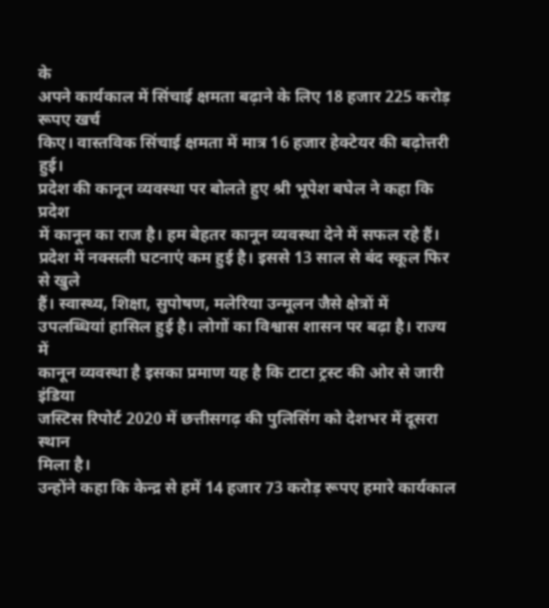के
अपने कार्यकाल में सिंचाई क्षमता बढ़ाने के लिए 18 हजार 225 करोड़ रूपए खर्च
किए। वास्तविक सिंचाई क्षमता में मात्र 16 हजार हेक्टेयर की बढ़ोत्तरी हुई।
प्रदेश की कानून व्यवस्था पर बोलते हुए श्री भूपेश बघेल ने कहा कि प्रदेश
में कानून का राज है। हम बेहतर कानून व्यवस्था देने में सफल रहे हैं।
प्रदेश में नक्सली घटनाएं कम हुई है। इससे 13 साल से बंद स्कूल फिर से खुले
हैं। स्वास्थ्य, शिक्षा, सुपोषण, मलेरिया उन्मूलन जैसे क्षेत्रों में
उपलब्धियां हासिल हुई है। लोगों का विश्वास शासन पर बढ़ा है। राज्य में
कानून व्यवस्था है इसका प्रमाण यह है कि टाटा ट्रस्ट की ओर से जारी इंडिया
जस्टिस रिपोर्ट 2020 में छत्तीसगढ़ की पुलिसिंग को देशभर में दूसरा स्थान
मिला है।
उन्होंने कहा कि केन्द्र से हमें 14 हजार 73 करोड़ रूपए हमारे कार्यकाल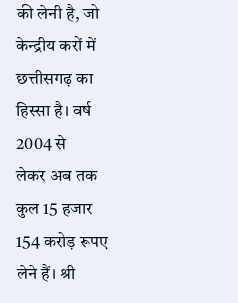की लेनी है, जो केन्द्रीय करों में छत्तीसगढ़ का हिस्सा है। वर्ष 2004 से
लेकर अब तक कुल 15 हजार 154 करोड़ रूपए लेने हैं। श्री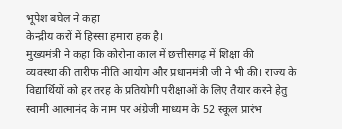भूपेश बघेल ने कहा
केन्द्रीय करों में हिस्सा हमारा हक है।
मुख्यमंत्री ने कहा कि कोरोना काल में छत्तीसगढ़ में शिक्षा की
व्यवस्था की तारीफ नीति आयोग और प्रधानमंत्री जी ने भी की। राज्य के
विद्यार्थियों को हर तरह के प्रतियोगी परीक्षाओं के लिए तैयार करने हेतु
स्वामी आत्मानंद के नाम पर अंग्रेजी माध्यम के 52 स्कूल प्रारंभ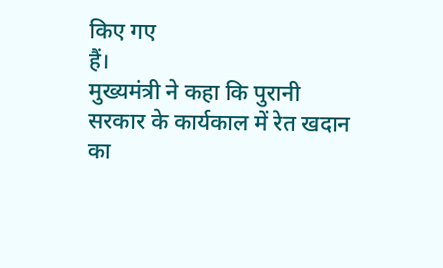किए गए
हैं।
मुख्यमंत्री ने कहा कि पुरानी सरकार के कार्यकाल में रेत खदान का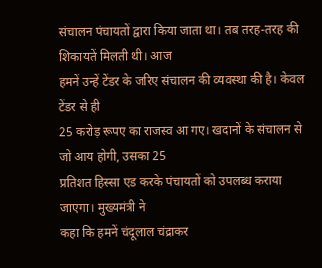संचालन पंचायतों द्वारा किया जाता था। तब तरह-तरह की शिकायतें मिलती थी। आज
हमनें उन्हें टेंडर के जरिए संचालन की व्यवस्था की है। केवल टेंडर से ही
25 करोड़ रूपए का राजस्व आ गए। खदानों के संचालन से जो आय होगी, उसका 25
प्रतिशत हिस्सा एड करके पंचायतों को उपलब्ध कराया जाएगा। मुख्यमंत्री ने
कहा कि हमनें चंदूलाल चंद्राकर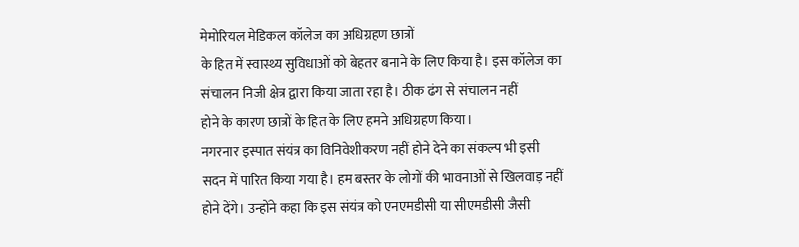मेमोरियल मेडिकल कॉलेज का अधिग्रहण छात्रों
के हित में स्वास्थ्य सुविधाओं को बेहतर बनाने के लिए किया है। इस कॉलेज का
संचालन निजी क्षेत्र द्वारा किया जाता रहा है। ठीक ढंग से संचालन नहीं
होने के कारण छात्रों के हित के लिए हमने अधिग्रहण किया।
नगरनार इस्पात संयंत्र का विनिवेशीकरण नहीं होने देने का संकल्प भी इसी
सदन में पारित किया गया है। हम बस्तर के लोगों की भावनाओं से खिलवाड़ नहीं
होने देंगे। उन्होंने कहा कि इस संयंत्र को एनएमडीसी या सीएमडीसी जैसी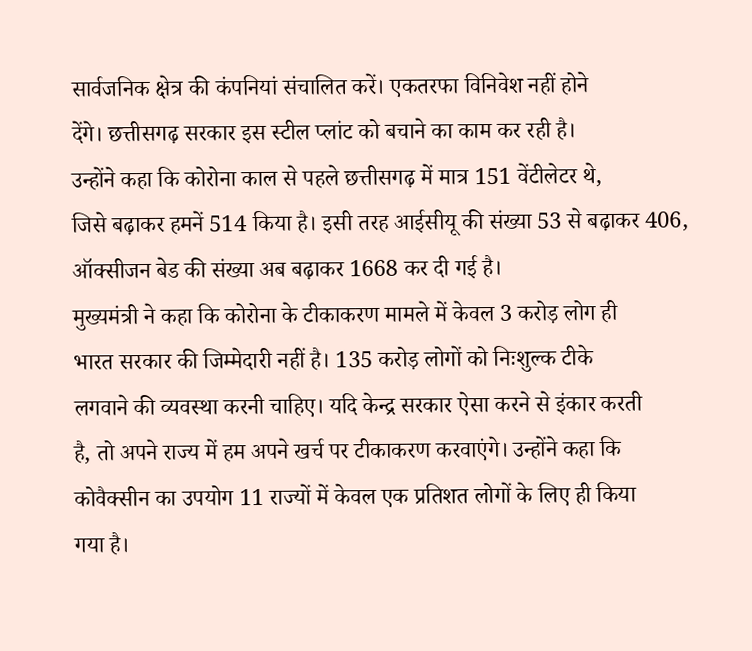सार्वजनिक क्षेत्र की कंपनियां संचालित करें। एकतरफा विनिवेश नहीं होने
देंगे। छत्तीसगढ़ सरकार इस स्टील प्लांट को बचाने का काम कर रही है।
उन्होंने कहा कि कोरोना काल से पहले छत्तीसगढ़ में मात्र 151 वेंटीलेटर थे,
जिसे बढ़ाकर हमनें 514 किया है। इसी तरह आईसीयू की संख्या 53 से बढ़ाकर 406,
ऑक्सीजन बेड की संख्या अब बढ़ाकर 1668 कर दी गई है।
मुख्यमंत्री ने कहा कि कोरोना के टीकाकरण मामले में केवल 3 करोड़ लोग ही
भारत सरकार की जिम्मेदारी नहीं है। 135 करोड़ लोगों को निःशुल्क टीके
लगवाने की व्यवस्था करनी चाहिए। यदि केन्द्र सरकार ऐसा करने से इंकार करती
है, तो अपने राज्य में हम अपने खर्च पर टीकाकरण करवाएंगे। उन्होंने कहा कि
कोवैक्सीन का उपयोग 11 राज्यों में केवल एक प्रतिशत लोगों के लिए ही किया
गया है।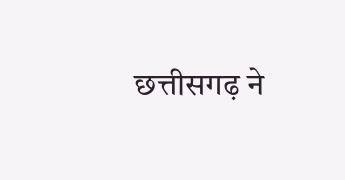छत्तीसगढ़ ने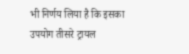भी निर्णय लिया है कि इसका उपयोग तीसरे ट्रायल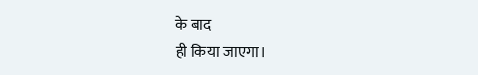के बाद
ही किया जाएगा।